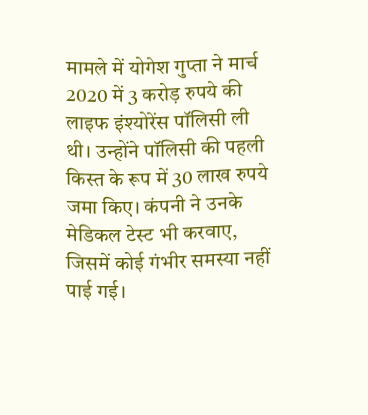मामले में योगेश गुप्ता ने मार्च 2020 में 3 करोड़ रुपये की लाइफ इंश्योरेंस पॉलिसी ली थी। उन्होंने पॉलिसी की पहली किस्त के रूप में 30 लाख रुपये जमा किए। कंपनी ने उनके मेडिकल टेस्ट भी करवाए, जिसमें कोई गंभीर समस्या नहीं पाई गई।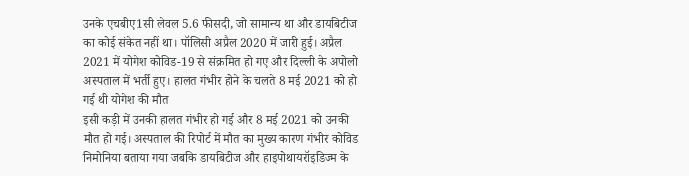उनके एचबीए1सी लेवल 5.6 फीसदी, जो सामान्य था और डायबिटीज का कोई संकेत नहीं था। पॉलिसी अप्रैल 2020 में जारी हुई। अप्रैल 2021 में योगेश कोविड-19 से संक्रमित हो गए और दिल्ली के अपोलो अस्पताल में भर्ती हुए। हालत गंभीर होने के चलते 8 मई 2021 को हो गई थी योगेश की मौत
इसी कड़ी में उनकी हालत गंभीर हो गई और 8 मई 2021 को उनकी मौत हो गई। अस्पताल की रिपोर्ट में मौत का मुख्य कारण गंभीर कोविड निमोनिया बताया गया जबकि डायबिटीज और हाइपोथायरॉइडिज्म के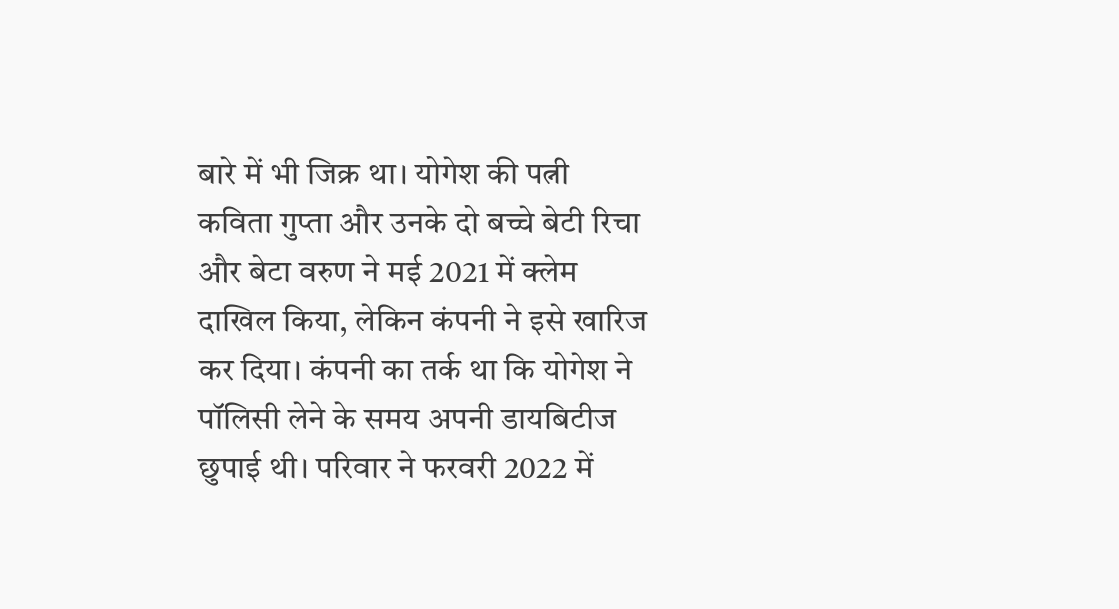बारे में भी जिक्र था। योगेश की पत्नी कविता गुप्ता और उनके दो बच्चे बेटी रिचा और बेटा वरुण ने मई 2021 में क्लेम दाखिल किया, लेकिन कंपनी ने इसे खारिज कर दिया। कंपनी का तर्क था कि योगेश ने पॉलिसी लेने के समय अपनी डायबिटीज छुपाई थी। परिवार ने फरवरी 2022 में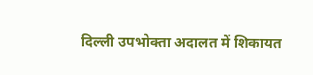दिल्ली उपभोक्ता अदालत में शिकायत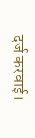दर्ज करवाई।